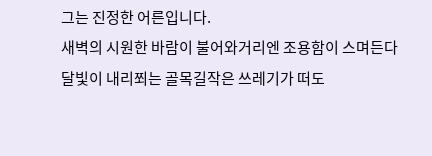그는 진정한 어른입니다.
새벽의 시원한 바람이 불어와거리엔 조용함이 스며든다
달빛이 내리쬐는 골목길작은 쓰레기가 떠도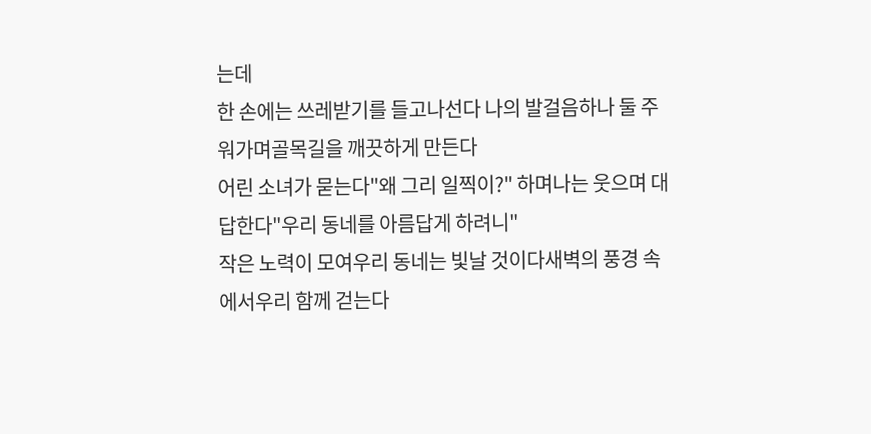는데
한 손에는 쓰레받기를 들고나선다 나의 발걸음하나 둘 주워가며골목길을 깨끗하게 만든다
어린 소녀가 묻는다"왜 그리 일찍이?" 하며나는 웃으며 대답한다"우리 동네를 아름답게 하려니"
작은 노력이 모여우리 동네는 빛날 것이다새벽의 풍경 속에서우리 함께 걷는다